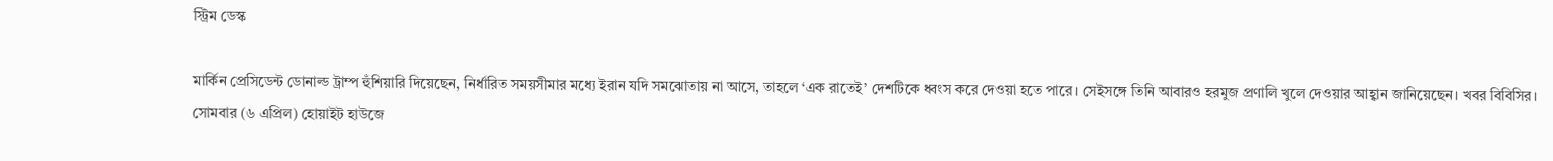স্ট্রিম ডেস্ক

মার্কিন প্রেসিডেন্ট ডোনাল্ড ট্রাম্প হুঁশিয়ারি দিয়েছেন, নির্ধারিত সময়সীমার মধ্যে ইরান যদি সমঝোতায় না আসে, তাহলে ‘এক রাতেই’ দেশটিকে ধ্বংস করে দেওয়া হতে পারে। সেইসঙ্গে তিনি আবারও হরমুজ প্রণালি খুলে দেওয়ার আহ্বান জানিয়েছেন। খবর বিবিসির।
সোমবার (৬ এপ্রিল) হোয়াইট হাউজে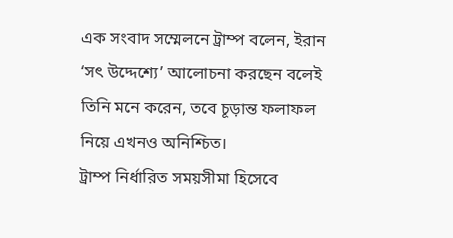এক সংবাদ সম্মেলনে ট্রাম্প বলেন, ইরান ‘সৎ উদ্দেশ্যে’ আলোচনা করছেন বলেই তিনি মনে করেন, তবে চূড়ান্ত ফলাফল নিয়ে এখনও অনিশ্চিত।
ট্রাম্প নির্ধারিত সময়সীমা হিসেবে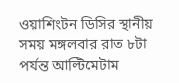ওয়াশিংটন ডিসির স্থানীয় সময় মঙ্গলবার রাত ৮টা পর্যন্ত আল্টিমেটাম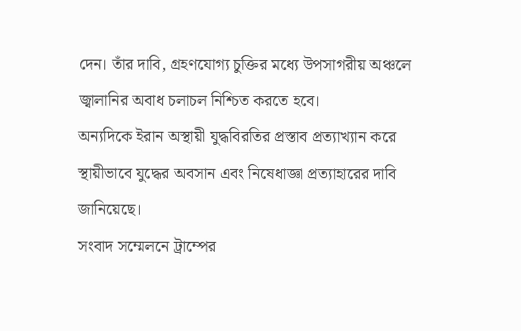দেন। তাঁর দাবি, গ্রহণযোগ্য চুক্তির মধ্যে উপসাগরীয় অঞ্চলে জ্বালানির অবাধ চলাচল নিশ্চিত করতে হবে।
অন্যদিকে ইরান অস্থায়ী যুদ্ধবিরতির প্রস্তাব প্রত্যাখ্যান করে স্থায়ীভাবে যুদ্ধের অবসান এবং নিষেধাজ্ঞা প্রত্যাহারের দাবি জানিয়েছে।
সংবাদ সম্মেলনে ট্রাম্পের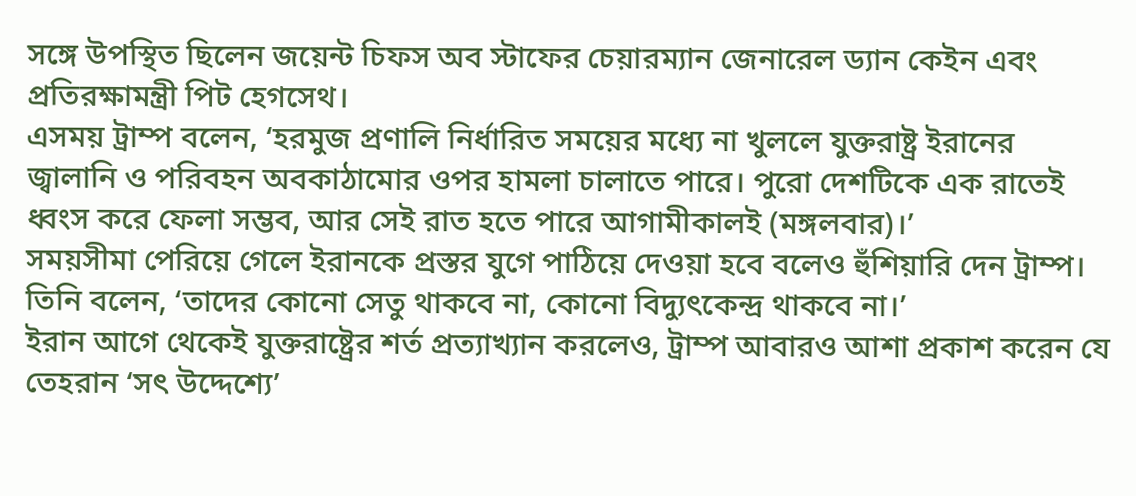সঙ্গে উপস্থিত ছিলেন জয়েন্ট চিফস অব স্টাফের চেয়ারম্যান জেনারেল ড্যান কেইন এবং প্রতিরক্ষামন্ত্রী পিট হেগসেথ।
এসময় ট্রাম্প বলেন, ‘হরমুজ প্রণালি নির্ধারিত সময়ের মধ্যে না খুললে যুক্তরাষ্ট্র ইরানের জ্বালানি ও পরিবহন অবকাঠামোর ওপর হামলা চালাতে পারে। পুরো দেশটিকে এক রাতেই ধ্বংস করে ফেলা সম্ভব, আর সেই রাত হতে পারে আগামীকালই (মঙ্গলবার)।’
সময়সীমা পেরিয়ে গেলে ইরানকে প্রস্তর যুগে পাঠিয়ে দেওয়া হবে বলেও হুঁশিয়ারি দেন ট্রাম্প। তিনি বলেন, ‘তাদের কোনো সেতু থাকবে না, কোনো বিদ্যুৎকেন্দ্র থাকবে না।’
ইরান আগে থেকেই যুক্তরাষ্ট্রের শর্ত প্রত্যাখ্যান করলেও, ট্রাম্প আবারও আশা প্রকাশ করেন যে তেহরান ‘সৎ উদ্দেশ্যে’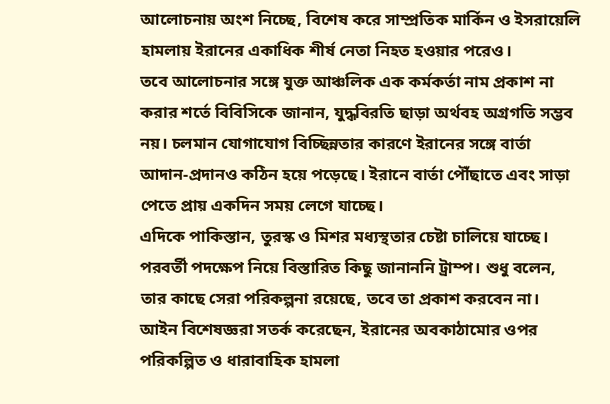আলোচনায় অংশ নিচ্ছে, বিশেষ করে সাম্প্রতিক মার্কিন ও ইসরায়েলি হামলায় ইরানের একাধিক শীর্ষ নেতা নিহত হওয়ার পরেও।
তবে আলোচনার সঙ্গে যুক্ত আঞ্চলিক এক কর্মকর্তা নাম প্রকাশ না করার শর্তে বিবিসিকে জানান, যুদ্ধবিরতি ছাড়া অর্থবহ অগ্রগতি সম্ভব নয়। চলমান যোগাযোগ বিচ্ছিন্নতার কারণে ইরানের সঙ্গে বার্তা আদান-প্রদানও কঠিন হয়ে পড়েছে। ইরানে বার্তা পৌঁছাতে এবং সাড়া পেতে প্রায় একদিন সময় লেগে যাচ্ছে।
এদিকে পাকিস্তান, তুরস্ক ও মিশর মধ্যস্থতার চেষ্টা চালিয়ে যাচ্ছে।
পরবর্তী পদক্ষেপ নিয়ে বিস্তারিত কিছু জানাননি ট্রাম্প। শুধু বলেন, তার কাছে সেরা পরিকল্পনা রয়েছে, তবে তা প্রকাশ করবেন না।
আইন বিশেষজ্ঞরা সতর্ক করেছেন, ইরানের অবকাঠামোর ওপর পরিকল্পিত ও ধারাবাহিক হামলা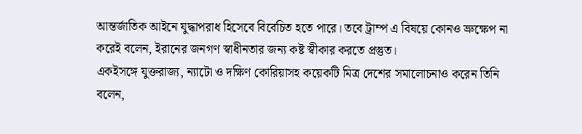আন্তর্জাতিক আইনে যুদ্ধাপরাধ হিসেবে বিবেচিত হতে পারে। তবে ট্রাম্প এ বিষয়ে কোনও ভ্রুক্ষেপ না করেই বলেন, ইরানের জনগণ স্বাধীনতার জন্য কষ্ট স্বীকার করতে প্রস্তুত।
একইসঙ্গে যুক্তরাজ্য, ন্যাটো ও দক্ষিণ কোরিয়াসহ কয়েকটি মিত্র দেশের সমালোচনাও করেন তিনি বলেন,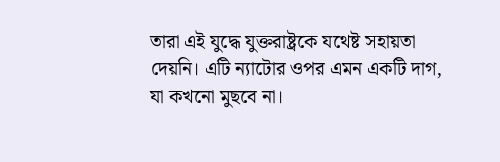তারা এই যুদ্ধে যুক্তরাষ্ট্রকে যথেষ্ট সহায়তা দেয়নি। এটি ন্যাটোর ওপর এমন একটি দাগ, যা কখনো মুছবে না।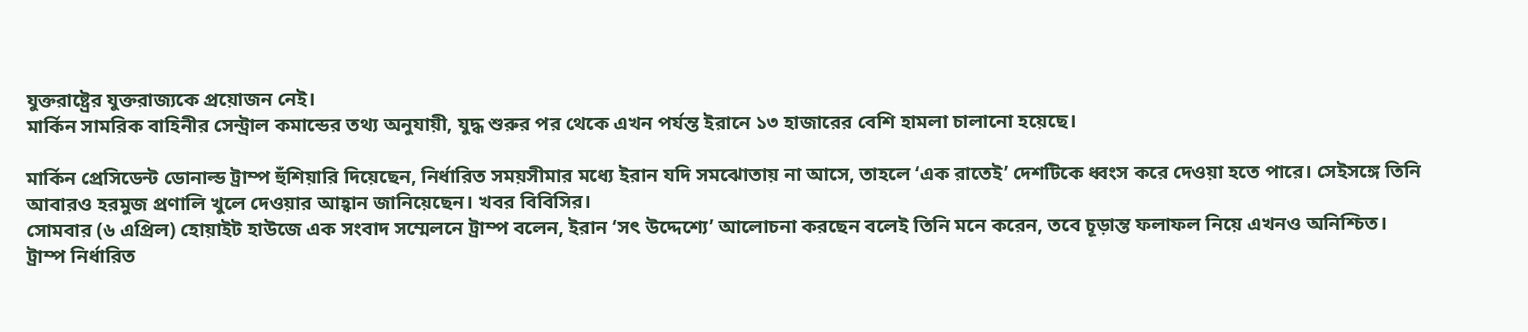যুক্তরাষ্ট্রের যুক্তরাজ্যকে প্রয়োজন নেই।
মার্কিন সামরিক বাহিনীর সেন্ট্রাল কমান্ডের তথ্য অনুযায়ী, যুদ্ধ শুরুর পর থেকে এখন পর্যন্ত ইরানে ১৩ হাজারের বেশি হামলা চালানো হয়েছে।

মার্কিন প্রেসিডেন্ট ডোনাল্ড ট্রাম্প হুঁশিয়ারি দিয়েছেন, নির্ধারিত সময়সীমার মধ্যে ইরান যদি সমঝোতায় না আসে, তাহলে ‘এক রাতেই’ দেশটিকে ধ্বংস করে দেওয়া হতে পারে। সেইসঙ্গে তিনি আবারও হরমুজ প্রণালি খুলে দেওয়ার আহ্বান জানিয়েছেন। খবর বিবিসির।
সোমবার (৬ এপ্রিল) হোয়াইট হাউজে এক সংবাদ সম্মেলনে ট্রাম্প বলেন, ইরান ‘সৎ উদ্দেশ্যে’ আলোচনা করছেন বলেই তিনি মনে করেন, তবে চূড়ান্ত ফলাফল নিয়ে এখনও অনিশ্চিত।
ট্রাম্প নির্ধারিত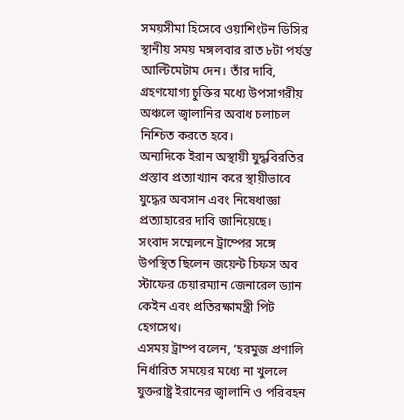সময়সীমা হিসেবে ওয়াশিংটন ডিসির স্থানীয় সময় মঙ্গলবার রাত ৮টা পর্যন্ত আল্টিমেটাম দেন। তাঁর দাবি, গ্রহণযোগ্য চুক্তির মধ্যে উপসাগরীয় অঞ্চলে জ্বালানির অবাধ চলাচল নিশ্চিত করতে হবে।
অন্যদিকে ইরান অস্থায়ী যুদ্ধবিরতির প্রস্তাব প্রত্যাখ্যান করে স্থায়ীভাবে যুদ্ধের অবসান এবং নিষেধাজ্ঞা প্রত্যাহারের দাবি জানিয়েছে।
সংবাদ সম্মেলনে ট্রাম্পের সঙ্গে উপস্থিত ছিলেন জয়েন্ট চিফস অব স্টাফের চেয়ারম্যান জেনারেল ড্যান কেইন এবং প্রতিরক্ষামন্ত্রী পিট হেগসেথ।
এসময় ট্রাম্প বলেন, ‘হরমুজ প্রণালি নির্ধারিত সময়ের মধ্যে না খুললে যুক্তরাষ্ট্র ইরানের জ্বালানি ও পরিবহন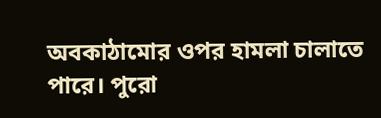অবকাঠামোর ওপর হামলা চালাতে পারে। পুরো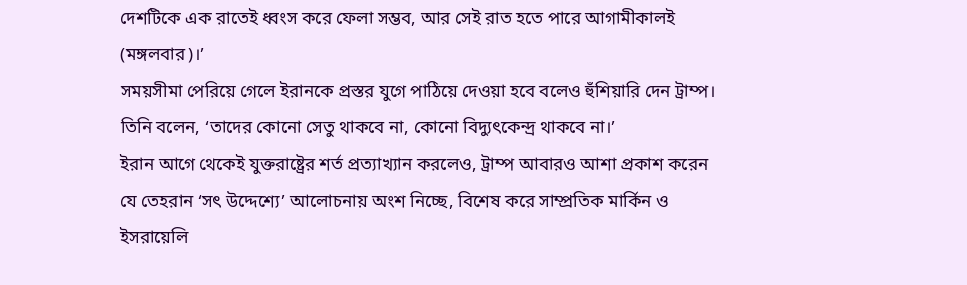দেশটিকে এক রাতেই ধ্বংস করে ফেলা সম্ভব, আর সেই রাত হতে পারে আগামীকালই (মঙ্গলবার)।’
সময়সীমা পেরিয়ে গেলে ইরানকে প্রস্তর যুগে পাঠিয়ে দেওয়া হবে বলেও হুঁশিয়ারি দেন ট্রাম্প। তিনি বলেন, ‘তাদের কোনো সেতু থাকবে না, কোনো বিদ্যুৎকেন্দ্র থাকবে না।’
ইরান আগে থেকেই যুক্তরাষ্ট্রের শর্ত প্রত্যাখ্যান করলেও, ট্রাম্প আবারও আশা প্রকাশ করেন যে তেহরান ‘সৎ উদ্দেশ্যে’ আলোচনায় অংশ নিচ্ছে, বিশেষ করে সাম্প্রতিক মার্কিন ও ইসরায়েলি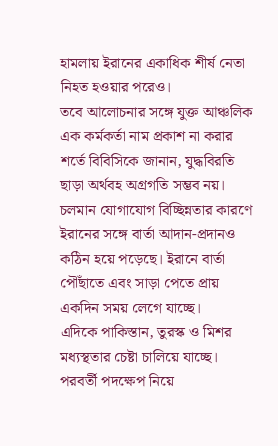হামলায় ইরানের একাধিক শীর্ষ নেতা নিহত হওয়ার পরেও।
তবে আলোচনার সঙ্গে যুক্ত আঞ্চলিক এক কর্মকর্তা নাম প্রকাশ না করার শর্তে বিবিসিকে জানান, যুদ্ধবিরতি ছাড়া অর্থবহ অগ্রগতি সম্ভব নয়। চলমান যোগাযোগ বিচ্ছিন্নতার কারণে ইরানের সঙ্গে বার্তা আদান-প্রদানও কঠিন হয়ে পড়েছে। ইরানে বার্তা পৌঁছাতে এবং সাড়া পেতে প্রায় একদিন সময় লেগে যাচ্ছে।
এদিকে পাকিস্তান, তুরস্ক ও মিশর মধ্যস্থতার চেষ্টা চালিয়ে যাচ্ছে।
পরবর্তী পদক্ষেপ নিয়ে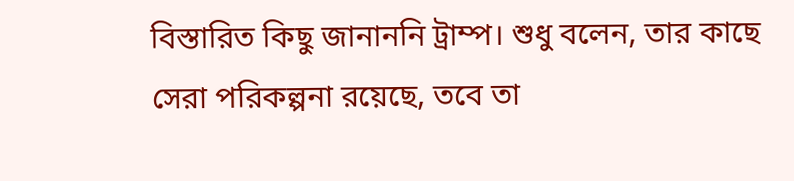বিস্তারিত কিছু জানাননি ট্রাম্প। শুধু বলেন, তার কাছে সেরা পরিকল্পনা রয়েছে, তবে তা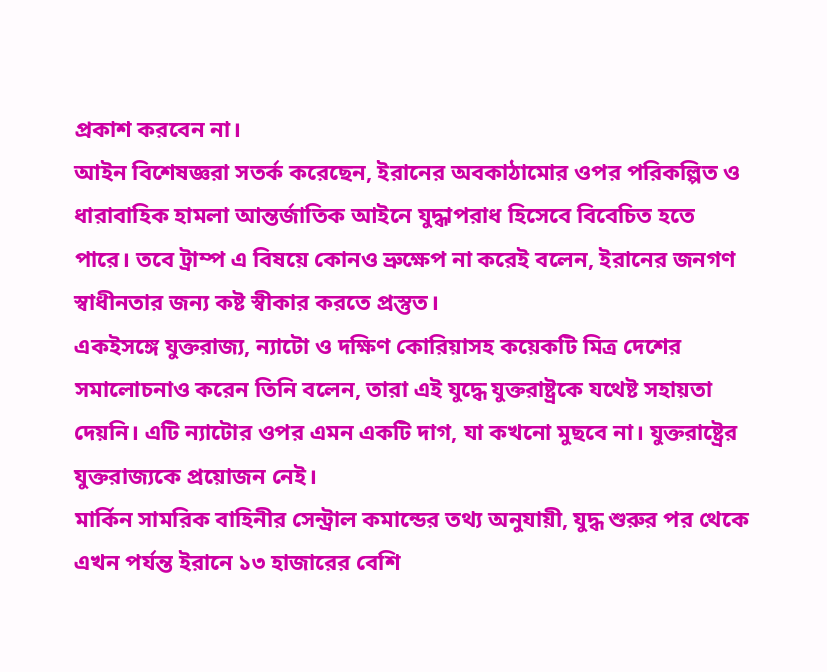প্রকাশ করবেন না।
আইন বিশেষজ্ঞরা সতর্ক করেছেন, ইরানের অবকাঠামোর ওপর পরিকল্পিত ও ধারাবাহিক হামলা আন্তর্জাতিক আইনে যুদ্ধাপরাধ হিসেবে বিবেচিত হতে পারে। তবে ট্রাম্প এ বিষয়ে কোনও ভ্রুক্ষেপ না করেই বলেন, ইরানের জনগণ স্বাধীনতার জন্য কষ্ট স্বীকার করতে প্রস্তুত।
একইসঙ্গে যুক্তরাজ্য, ন্যাটো ও দক্ষিণ কোরিয়াসহ কয়েকটি মিত্র দেশের সমালোচনাও করেন তিনি বলেন, তারা এই যুদ্ধে যুক্তরাষ্ট্রকে যথেষ্ট সহায়তা দেয়নি। এটি ন্যাটোর ওপর এমন একটি দাগ, যা কখনো মুছবে না। যুক্তরাষ্ট্রের যুক্তরাজ্যকে প্রয়োজন নেই।
মার্কিন সামরিক বাহিনীর সেন্ট্রাল কমান্ডের তথ্য অনুযায়ী, যুদ্ধ শুরুর পর থেকে এখন পর্যন্ত ইরানে ১৩ হাজারের বেশি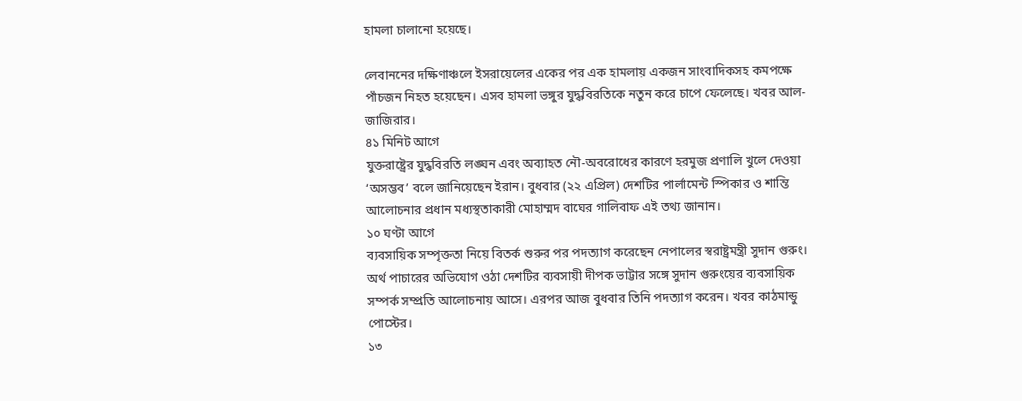হামলা চালানো হয়েছে।

লেবাননের দক্ষিণাঞ্চলে ইসরায়েলের একের পর এক হামলায় একজন সাংবাদিকসহ কমপক্ষে পাঁচজন নিহত হয়েছেন। এসব হামলা ভঙ্গুর যুদ্ধবিরতিকে নতুন করে চাপে ফেলেছে। খবর আল-জাজিরার।
৪১ মিনিট আগে
যুক্তরাষ্ট্রের যুদ্ধবিরতি লঙ্ঘন এবং অব্যাহত নৌ-অবরোধের কারণে হরমুজ প্রণালি খুলে দেওয়া ‘অসম্ভব’ বলে জানিয়েছেন ইরান। বুধবার (২২ এপ্রিল) দেশটির পার্লামেন্ট স্পিকার ও শান্তি আলোচনার প্রধান মধ্যস্থতাকারী মোহাম্মদ বাঘের গালিবাফ এই তথ্য জানান।
১০ ঘণ্টা আগে
ব্যবসায়িক সম্পৃক্ততা নিয়ে বিতর্ক শুরুর পর পদত্যাগ করেছেন নেপালের স্বরাষ্ট্রমন্ত্রী সুদান গুরুং। অর্থ পাচারের অভিযোগ ওঠা দেশটির ব্যবসায়ী দীপক ভাট্টার সঙ্গে সুদান গুরুংয়ের ব্যবসায়িক সম্পর্ক সম্প্রতি আলোচনায় আসে। এরপর আজ বুধবার তিনি পদত্যাগ করেন। খবর কাঠমান্ডু পোস্টের।
১৩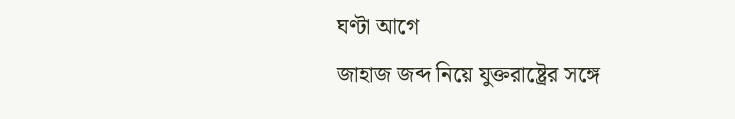ঘণ্টা আগে
জাহাজ জব্দ নিয়ে যুক্তরাষ্ট্রের সঙ্গে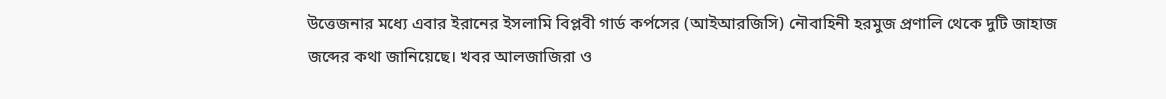উত্তেজনার মধ্যে এবার ইরানের ইসলামি বিপ্লবী গার্ড কর্পসের (আইআরজিসি) নৌবাহিনী হরমুজ প্রণালি থেকে দুটি জাহাজ জব্দের কথা জানিয়েছে। খবর আলজাজিরা ও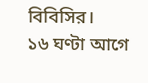বিবিসির।
১৬ ঘণ্টা আগে